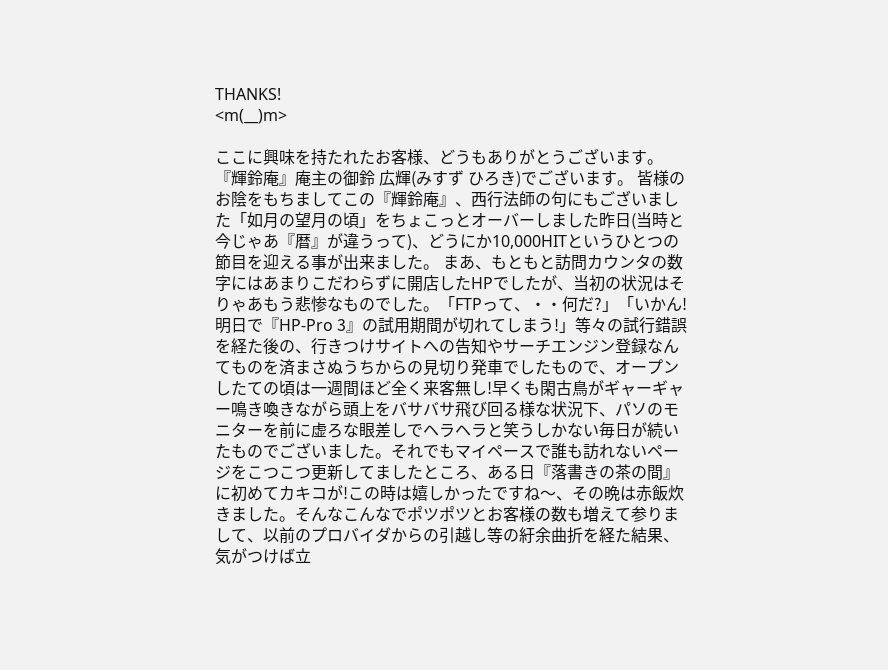THANKS!
<m(__)m>

ここに興味を持たれたお客様、どうもありがとうございます。『輝鈴庵』庵主の御鈴 広輝(みすず ひろき)でございます。 皆様のお陰をもちましてこの『輝鈴庵』、西行法師の句にもございました「如月の望月の頃」をちょこっとオーバーしました昨日(当時と今じゃあ『暦』が違うって)、どうにか10,000HITというひとつの節目を迎える事が出来ました。 まあ、もともと訪問カウンタの数字にはあまりこだわらずに開店したHPでしたが、当初の状況はそりゃあもう悲惨なものでした。「FTPって、・・何だ?」「いかん!明日で『HP-Pro 3』の試用期間が切れてしまう!」等々の試行錯誤を経た後の、行きつけサイトへの告知やサーチエンジン登録なんてものを済まさぬうちからの見切り発車でしたもので、オープンしたての頃は一週間ほど全く来客無し!早くも閑古鳥がギャーギャー鳴き喚きながら頭上をバサバサ飛び回る様な状況下、パソのモニターを前に虚ろな眼差しでヘラヘラと笑うしかない毎日が続いたものでございました。それでもマイペースで誰も訪れないページをこつこつ更新してましたところ、ある日『落書きの茶の間』に初めてカキコが!この時は嬉しかったですね〜、その晩は赤飯炊きました。そんなこんなでポツポツとお客様の数も増えて参りまして、以前のプロバイダからの引越し等の紆余曲折を経た結果、気がつけば立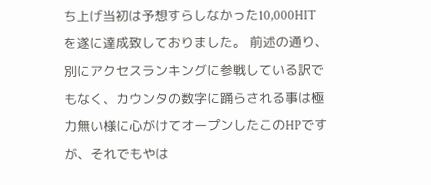ち上げ当初は予想すらしなかった10,000HITを遂に達成致しておりました。 前述の通り、別にアクセスランキングに参戦している訳でもなく、カウンタの数字に踊らされる事は極力無い様に心がけてオープンしたこのHPですが、それでもやは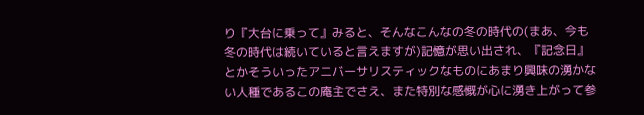り『大台に乗って』みると、そんなこんなの冬の時代の(まあ、今も冬の時代は続いていると言えますが)記憶が思い出され、『記念日』とかそういったアニバーサリスティックなものにあまり興味の湧かない人種であるこの庵主でさえ、また特別な感慨が心に湧き上がって参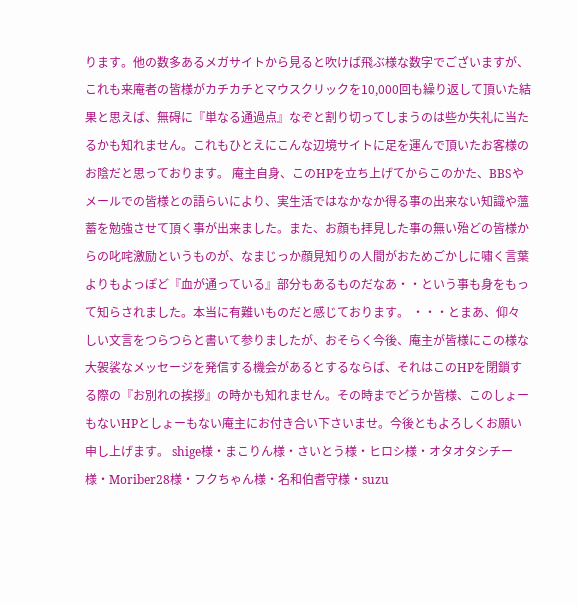ります。他の数多あるメガサイトから見ると吹けば飛ぶ様な数字でございますが、これも来庵者の皆様がカチカチとマウスクリックを10,000回も繰り返して頂いた結果と思えば、無碍に『単なる通過点』なぞと割り切ってしまうのは些か失礼に当たるかも知れません。これもひとえにこんな辺境サイトに足を運んで頂いたお客様のお陰だと思っております。 庵主自身、このHPを立ち上げてからこのかた、BBSやメールでの皆様との語らいにより、実生活ではなかなか得る事の出来ない知識や薀蓄を勉強させて頂く事が出来ました。また、お顔も拝見した事の無い殆どの皆様からの叱咤激励というものが、なまじっか顔見知りの人間がおためごかしに嘯く言葉よりもよっぽど『血が通っている』部分もあるものだなあ・・という事も身をもって知らされました。本当に有難いものだと感じております。 ・・・とまあ、仰々しい文言をつらつらと書いて参りましたが、おそらく今後、庵主が皆様にこの様な大袈裟なメッセージを発信する機会があるとするならば、それはこのHPを閉鎖する際の『お別れの挨拶』の時かも知れません。その時までどうか皆様、このしょーもないHPとしょーもない庵主にお付き合い下さいませ。今後ともよろしくお願い申し上げます。 shige様・まこりん様・さいとう様・ヒロシ様・オタオタシチー様・Moriber28様・フクちゃん様・名和伯耆守様・suzu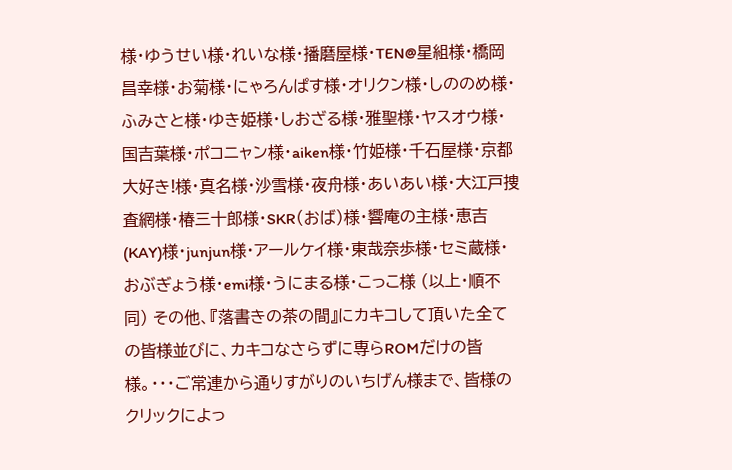様・ゆうせい様・れいな様・播磨屋様・TEN@星組様・橋岡昌幸様・お菊様・にゃろんぱす様・オリクン様・しののめ様・ふみさと様・ゆき姫様・しおざる様・雅聖様・ヤスオウ様・国吉葉様・ポコニャン様・aiken様・竹姫様・千石屋様・京都大好き!様・真名様・沙雪様・夜舟様・あいあい様・大江戸捜査網様・椿三十郎様・SKR(おば)様・響庵の主様・恵吉(KAY)様・junjun様・アールケイ様・東哉奈歩様・セミ蔵様・おぶぎょう様・emi様・うにまる様・こっこ様 (以上・順不同) その他、『落書きの茶の間』にカキコして頂いた全ての皆様並びに、カキコなさらずに専らROMだけの皆様。・・・ご常連から通りすがりのいちげん様まで、皆様のクリックによっ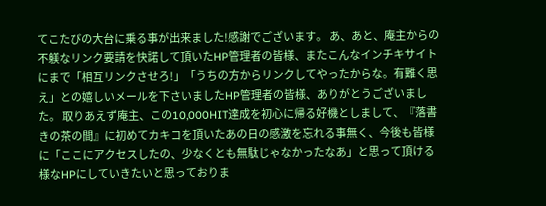てこたびの大台に乗る事が出来ました!感謝でございます。 あ、あと、庵主からの不躾なリンク要請を快諾して頂いたHP管理者の皆様、またこんなインチキサイトにまで「相互リンクさせろ!」「うちの方からリンクしてやったからな。有難く思え」との嬉しいメールを下さいましたHP管理者の皆様、ありがとうございました。 取りあえず庵主、この10,000HIT達成を初心に帰る好機としまして、『落書きの茶の間』に初めてカキコを頂いたあの日の感激を忘れる事無く、今後も皆様に「ここにアクセスしたの、少なくとも無駄じゃなかったなあ」と思って頂ける様なHPにしていきたいと思っておりま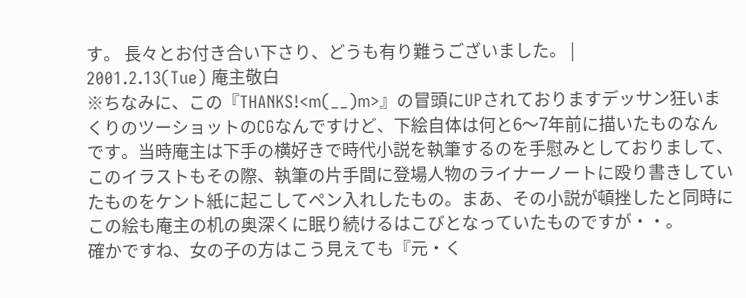す。 長々とお付き合い下さり、どうも有り難うございました。 |
2001.2.13(Tue) 庵主敬白
※ちなみに、この『THANKS!<m(__)m>』の冒頭にUPされておりますデッサン狂いまくりのツーショットのCGなんですけど、下絵自体は何と6〜7年前に描いたものなんです。当時庵主は下手の横好きで時代小説を執筆するのを手慰みとしておりまして、このイラストもその際、執筆の片手間に登場人物のライナーノートに殴り書きしていたものをケント紙に起こしてペン入れしたもの。まあ、その小説が頓挫したと同時にこの絵も庵主の机の奥深くに眠り続けるはこびとなっていたものですが・・。
確かですね、女の子の方はこう見えても『元・く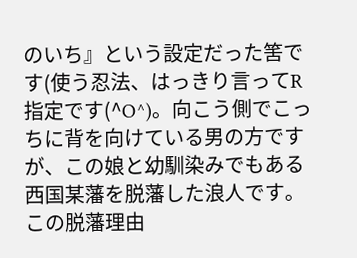のいち』という設定だった筈です(使う忍法、はっきり言ってR指定です(^O^)。向こう側でこっちに背を向けている男の方ですが、この娘と幼馴染みでもある西国某藩を脱藩した浪人です。この脱藩理由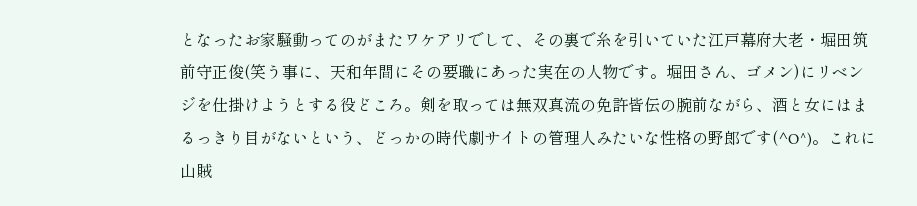となったお家騒動ってのがまたワケアリでして、その裏で糸を引いていた江戸幕府大老・堀田筑前守正俊(笑う事に、天和年間にその要職にあった実在の人物です。堀田さん、ゴメン)にリベンジを仕掛けようとする役どころ。剣を取っては無双真流の免許皆伝の腕前ながら、酒と女にはまるっきり目がないという、どっかの時代劇サイトの管理人みたいな性格の野郎です(^O^)。これに山賊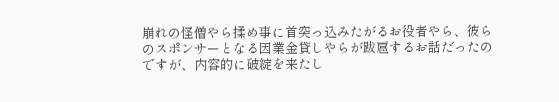崩れの怪僧やら揉め事に首突っ込みたがるお役者やら、彼らのスポンサーとなる因業金貸しやらが跋扈するお話だったのですが、内容的に破綻を来たし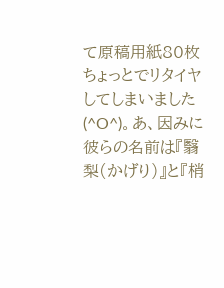て原稿用紙80枚ちょっとでリタイヤしてしまいました(^O^)。あ、因みに彼らの名前は『翳梨(かげり)』と『梢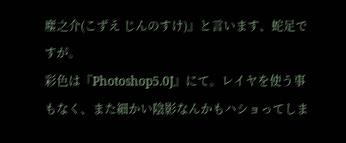塵之介(こずえ じんのすけ)』と言います、蛇足ですが。
彩色は『Photoshop5.0J』にて。レイヤを使う事もなく、また細かい陰影なんかもハショってしま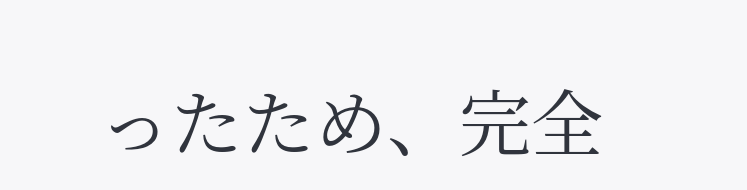ったため、完全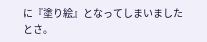に『塗り絵』となってしまいましたとさ。